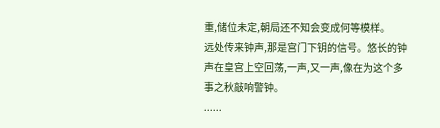重,储位未定,朝局还不知会变成何等模样。
远处传来钟声,那是宫门下钥的信号。悠长的钟声在皇宫上空回荡,一声,又一声,像在为这个多事之秋敲响警钟。
......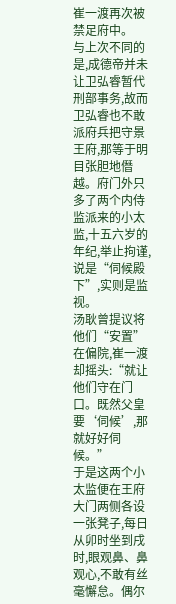崔一渡再次被禁足府中。
与上次不同的是,成德帝并未让卫弘睿暂代刑部事务,故而卫弘睿也不敢派府兵把守景王府,那等于明目张胆地僭越。府门外只多了两个内侍监派来的小太监,十五六岁的年纪,举止拘谨,说是“伺候殿下”,实则是监视。
汤耿曾提议将他们“安置”在偏院,崔一渡却摇头:“就让他们守在门口。既然父皇要‘伺候’,那就好好伺候。”
于是这两个小太监便在王府大门两侧各设一张凳子,每日从卯时坐到戌时,眼观鼻、鼻观心,不敢有丝毫懈怠。偶尔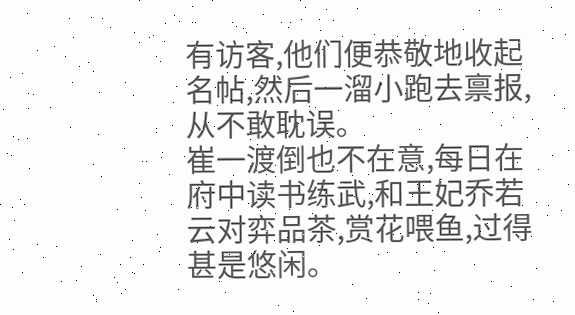有访客,他们便恭敬地收起名帖,然后一溜小跑去禀报,从不敢耽误。
崔一渡倒也不在意,每日在府中读书练武,和王妃乔若云对弈品茶,赏花喂鱼,过得甚是悠闲。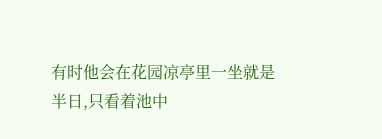有时他会在花园凉亭里一坐就是半日,只看着池中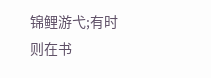锦鲤游弋;有时则在书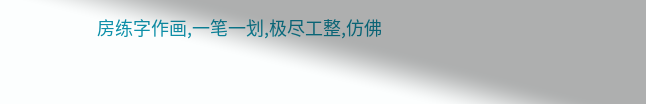房练字作画,一笔一划,极尽工整,仿佛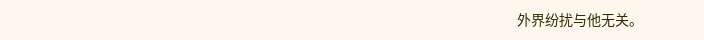外界纷扰与他无关。